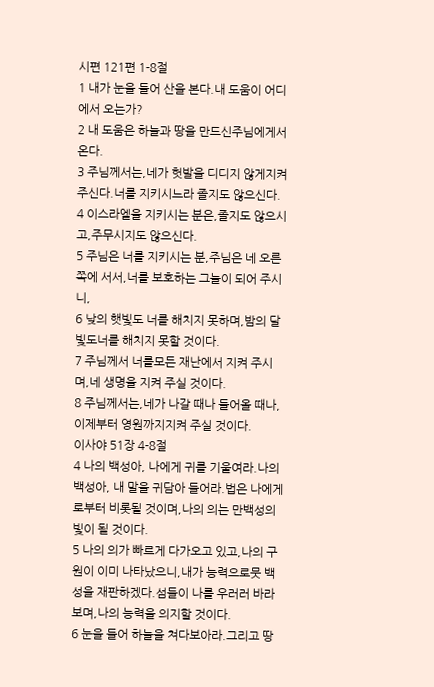시편 121편 1-8절
1 내가 눈을 들어 산을 본다.내 도움이 어디에서 오는가?
2 내 도움은 하늘과 땅을 만드신주님에게서 온다.
3 주님께서는,네가 헛발을 디디지 않게지켜 주신다.너를 지키시느라 졸지도 않으신다.
4 이스라엘을 지키시는 분은,졸지도 않으시고,주무시지도 않으신다.
5 주님은 너를 지키시는 분,주님은 네 오른쪽에 서서,너를 보호하는 그늘이 되어 주시니,
6 낮의 햇빛도 너를 해치지 못하며,밤의 달빛도너를 해치지 못할 것이다.
7 주님께서 너를모든 재난에서 지켜 주시며,네 생명을 지켜 주실 것이다.
8 주님께서는,네가 나갈 때나 들어올 때나,이제부터 영원까지지켜 주실 것이다.
이사야 51장 4-8절
4 나의 백성아, 나에게 귀를 기울여라.나의 백성아, 내 말을 귀담아 들어라.법은 나에게로부터 비롯될 것이며,나의 의는 만백성의 빛이 될 것이다.
5 나의 의가 빠르게 다가오고 있고,나의 구원이 이미 나타났으니,내가 능력으로뭇 백성을 재판하겠다.섬들이 나를 우러러 바라보며,나의 능력을 의지할 것이다.
6 눈을 들어 하늘을 쳐다보아라.그리고 땅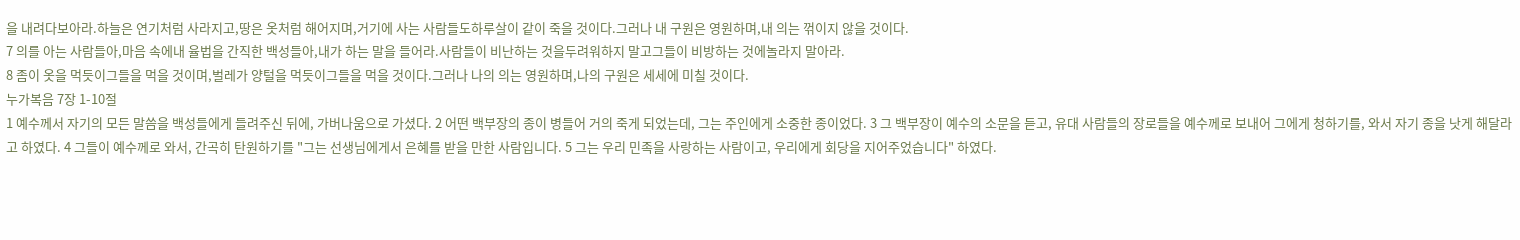을 내려다보아라.하늘은 연기처럼 사라지고,땅은 옷처럼 해어지며,거기에 사는 사람들도하루살이 같이 죽을 것이다.그러나 내 구원은 영원하며,내 의는 꺾이지 않을 것이다.
7 의를 아는 사람들아,마음 속에내 율법을 간직한 백성들아,내가 하는 말을 들어라.사람들이 비난하는 것을두려워하지 말고그들이 비방하는 것에놀라지 말아라.
8 좀이 옷을 먹듯이그들을 먹을 것이며,벌레가 양털을 먹듯이그들을 먹을 것이다.그러나 나의 의는 영원하며,나의 구원은 세세에 미칠 것이다.
누가복음 7장 1-10절
1 예수께서 자기의 모든 말씀을 백성들에게 들려주신 뒤에, 가버나움으로 가셨다. 2 어떤 백부장의 종이 병들어 거의 죽게 되었는데, 그는 주인에게 소중한 종이었다. 3 그 백부장이 예수의 소문을 듣고, 유대 사람들의 장로들을 예수께로 보내어 그에게 청하기를, 와서 자기 종을 낫게 해달라고 하였다. 4 그들이 예수께로 와서, 간곡히 탄원하기를 "그는 선생님에게서 은혜를 받을 만한 사람입니다. 5 그는 우리 민족을 사랑하는 사람이고, 우리에게 회당을 지어주었습니다" 하였다.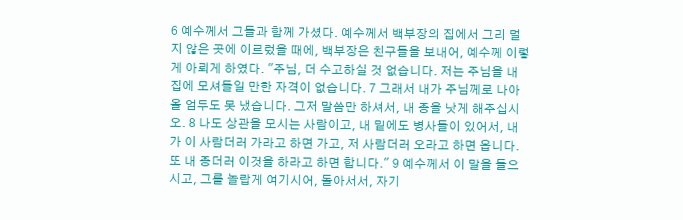6 예수께서 그들과 함께 가셨다. 예수께서 백부장의 집에서 그리 멀지 않은 곳에 이르렀을 때에, 백부장은 친구들을 보내어, 예수께 이렇게 아뢰게 하였다. "주님, 더 수고하실 것 없습니다. 저는 주님을 내 집에 모셔들일 만한 자격이 없습니다. 7 그래서 내가 주님께로 나아올 엄두도 못 냈습니다. 그저 말씀만 하셔서, 내 종을 낫게 해주십시오. 8 나도 상관을 모시는 사람이고, 내 밑에도 병사들이 있어서, 내가 이 사람더러 가라고 하면 가고, 저 사람더러 오라고 하면 옵니다. 또 내 종더러 이것을 하라고 하면 합니다." 9 예수께서 이 말을 들으시고, 그를 놀랍게 여기시어, 돌아서서, 자기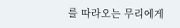를 따라오는 무리에게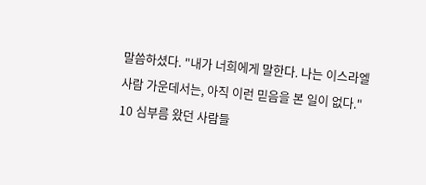말씀하셨다. "내가 너희에게 말한다. 나는 이스라엘 사람 가운데서는, 아직 이런 믿음을 본 일이 없다." 10 심부름 왔던 사람들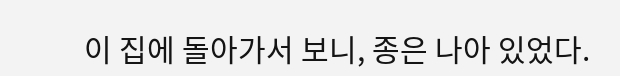이 집에 돌아가서 보니, 종은 나아 있었다.